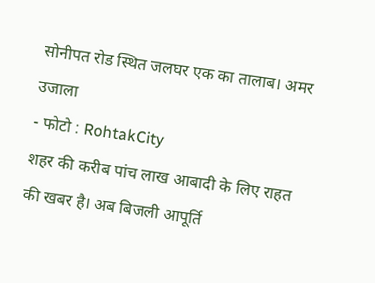सोनीपत रोड स्थित जलघर एक का तालाब। अमर उजाला
- फोटो : RohtakCity
शहर की करीब पांच लाख आबादी के लिए राहत की खबर है। अब बिजली आपूर्ति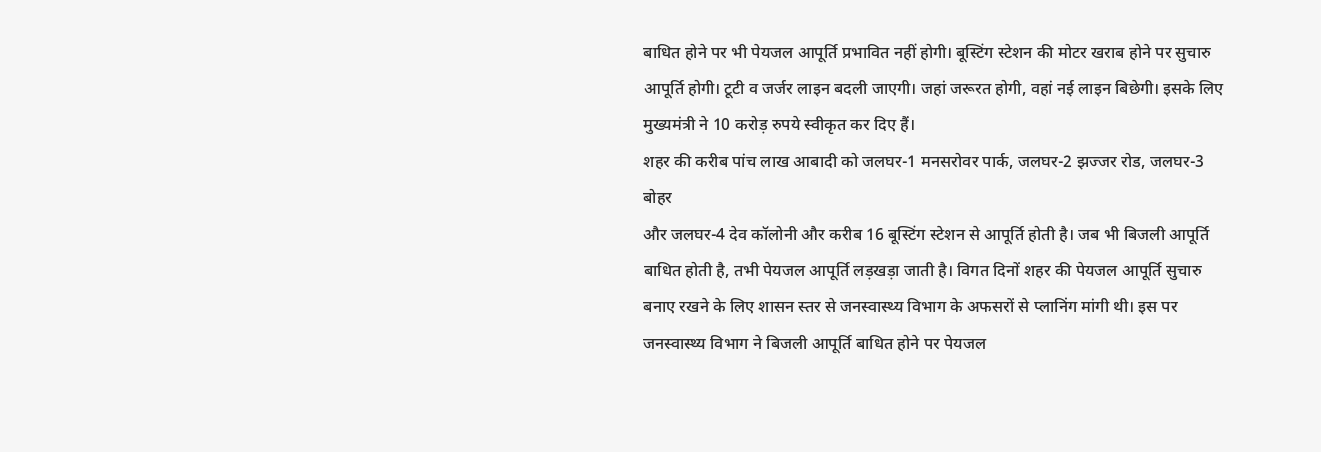बाधित होने पर भी पेयजल आपूर्ति प्रभावित नहीं होगी। बूस्टिंग स्टेशन की मोटर खराब होने पर सुचारु आपूर्ति होगी। टूटी व जर्जर लाइन बदली जाएगी। जहां जरूरत होगी, वहां नई लाइन बिछेगी। इसके लिए मुख्यमंत्री ने 10 करोड़ रुपये स्वीकृत कर दिए हैं।
शहर की करीब पांच लाख आबादी को जलघर-1 मनसरोवर पार्क, जलघर-2 झज्जर रोड, जलघर-3 बोहर
और जलघर-4 देव कॉलोनी और करीब 16 बूस्टिंग स्टेशन से आपूर्ति होती है। जब भी बिजली आपूर्ति बाधित होती है, तभी पेयजल आपूर्ति लड़खड़ा जाती है। विगत दिनों शहर की पेयजल आपूर्ति सुचारु बनाए रखने के लिए शासन स्तर से जनस्वास्थ्य विभाग के अफसरों से प्लानिंग मांगी थी। इस पर जनस्वास्थ्य विभाग ने बिजली आपूर्ति बाधित होने पर पेयजल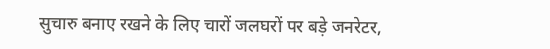सुचारु बनाए रखने के लिए चारों जलघरों पर बड़े जनरेटर,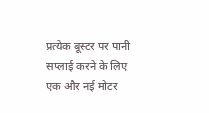प्रत्येक बूस्टर पर पानी सप्लाई करने के लिए एक और नई मोटर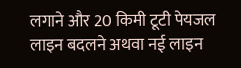लगाने और 20 किमी टूटी पेयजल लाइन बदलने अथवा नई लाइन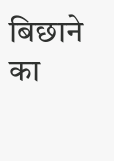बिछाने का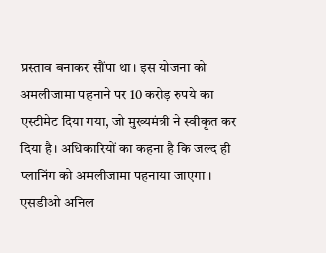प्रस्ताव बनाकर सौंपा था। इस योजना को अमलीजामा पहनाने पर 10 करोड़ रुपये का एस्टीमेट दिया गया, जो मुख्यमंत्री ने स्वीकृत कर दिया है। अधिकारियों का कहना है कि जल्द ही प्लानिंग को अमलीजामा पहनाया जाएगा।
एसडीओ अनिल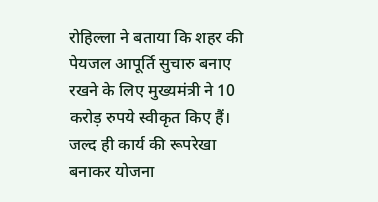रोहिल्ला ने बताया कि शहर की पेयजल आपूर्ति सुचारु बनाए रखने के लिए मुख्यमंत्री ने 10 करोड़ रुपये स्वीकृत किए हैं। जल्द ही कार्य की रूपरेखा बनाकर योजना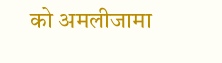को अमलीजामा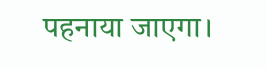पहनाया जाएगा।